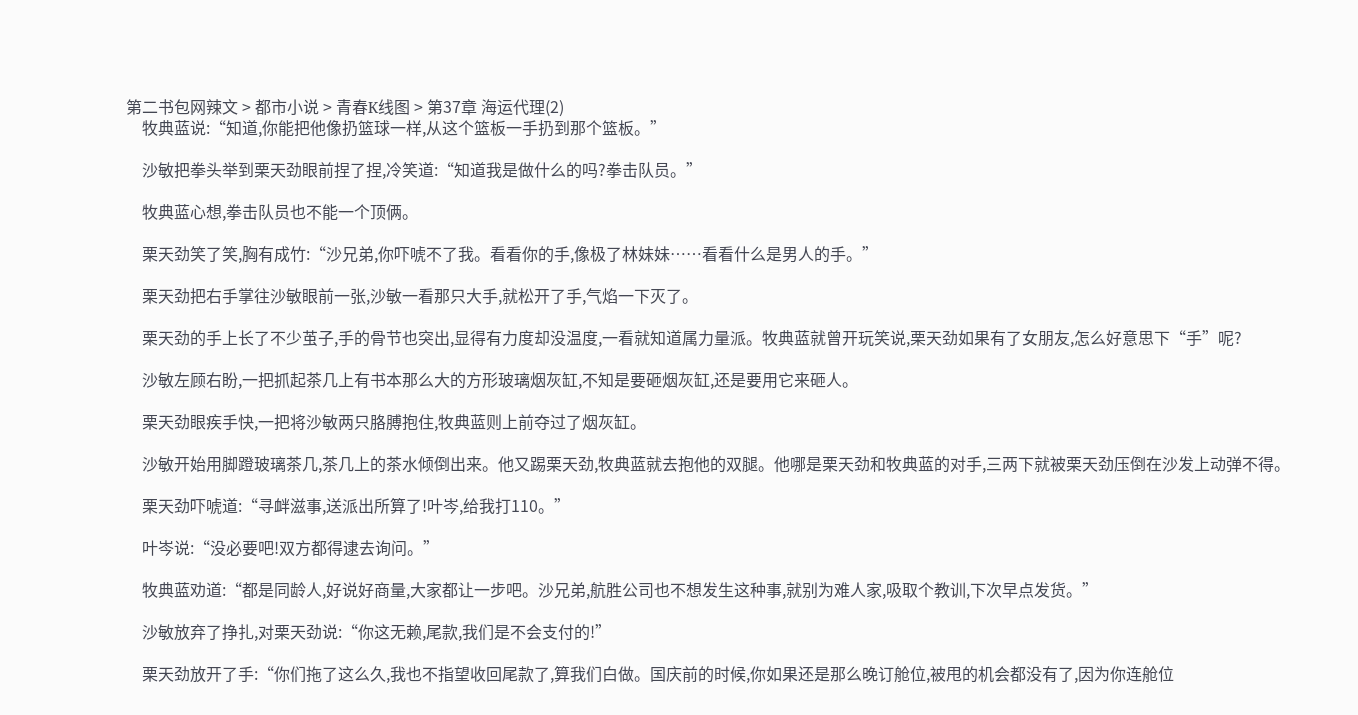第二书包网辣文 > 都市小说 > 青春K线图 > 第37章 海运代理(2)
    牧典蓝说:“知道,你能把他像扔篮球一样,从这个篮板一手扔到那个篮板。”

    沙敏把拳头举到栗天劲眼前捏了捏,冷笑道:“知道我是做什么的吗?拳击队员。”

    牧典蓝心想,拳击队员也不能一个顶俩。

    栗天劲笑了笑,胸有成竹:“沙兄弟,你吓唬不了我。看看你的手,像极了林妹妹……看看什么是男人的手。”

    栗天劲把右手掌往沙敏眼前一张,沙敏一看那只大手,就松开了手,气焰一下灭了。

    栗天劲的手上长了不少茧子,手的骨节也突出,显得有力度却没温度,一看就知道属力量派。牧典蓝就曾开玩笑说,栗天劲如果有了女朋友,怎么好意思下“手”呢?

    沙敏左顾右盼,一把抓起茶几上有书本那么大的方形玻璃烟灰缸,不知是要砸烟灰缸,还是要用它来砸人。

    栗天劲眼疾手快,一把将沙敏两只胳膊抱住,牧典蓝则上前夺过了烟灰缸。

    沙敏开始用脚蹬玻璃茶几,茶几上的茶水倾倒出来。他又踢栗天劲,牧典蓝就去抱他的双腿。他哪是栗天劲和牧典蓝的对手,三两下就被栗天劲压倒在沙发上动弹不得。

    栗天劲吓唬道:“寻衅滋事,送派出所算了!叶岑,给我打110。”

    叶岑说:“没必要吧!双方都得逮去询问。”

    牧典蓝劝道:“都是同龄人,好说好商量,大家都让一步吧。沙兄弟,航胜公司也不想发生这种事,就别为难人家,吸取个教训,下次早点发货。”

    沙敏放弃了挣扎,对栗天劲说:“你这无赖,尾款,我们是不会支付的!”

    栗天劲放开了手:“你们拖了这么久,我也不指望收回尾款了,算我们白做。国庆前的时候,你如果还是那么晚订舱位,被甩的机会都没有了,因为你连舱位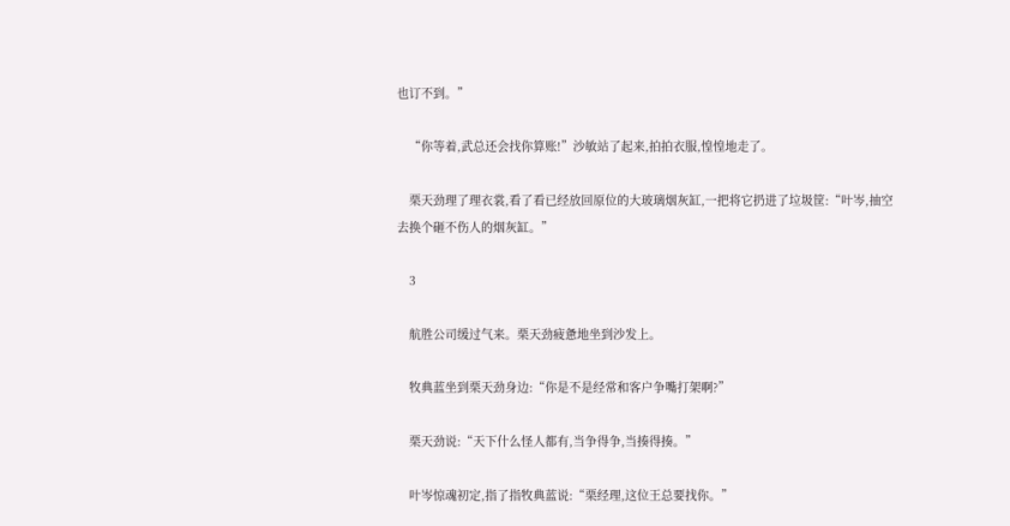也订不到。”

    “你等着,武总还会找你算账!”沙敏站了起来,拍拍衣服,惶惶地走了。

    栗天劲理了理衣裳,看了看已经放回原位的大玻璃烟灰缸,一把将它扔进了垃圾筐:“叶岑,抽空去换个砸不伤人的烟灰缸。”

    3

    航胜公司缓过气来。栗天劲疲惫地坐到沙发上。

    牧典蓝坐到栗天劲身边:“你是不是经常和客户争嘴打架啊?”

    栗天劲说:“天下什么怪人都有,当争得争,当揍得揍。”

    叶岑惊魂初定,指了指牧典蓝说:“栗经理,这位王总要找你。”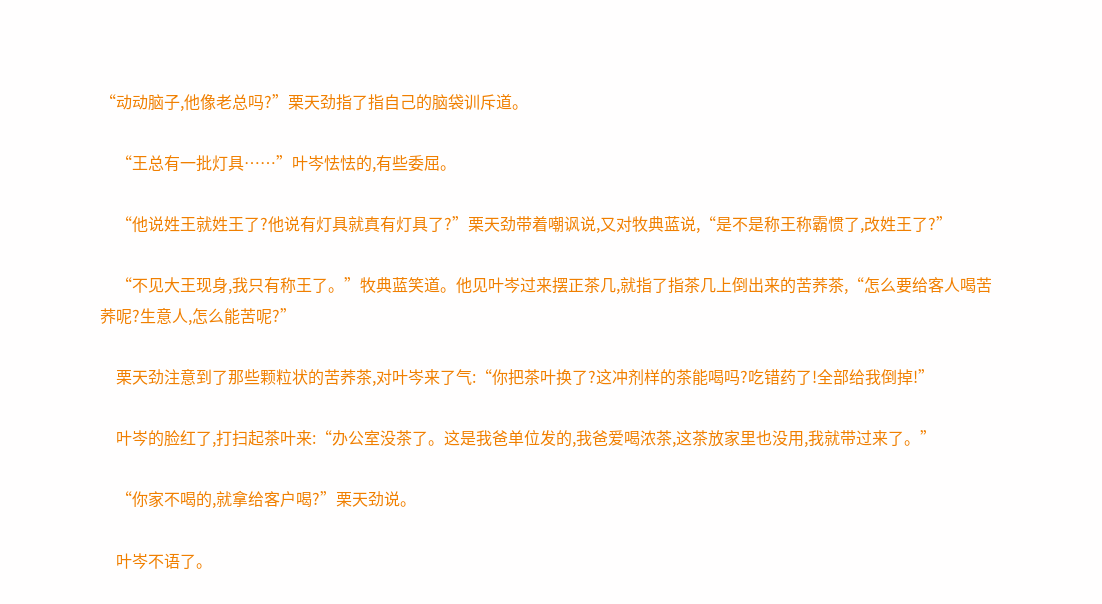“动动脑子,他像老总吗?”栗天劲指了指自己的脑袋训斥道。

    “王总有一批灯具……”叶岑怯怯的,有些委屈。

    “他说姓王就姓王了?他说有灯具就真有灯具了?”栗天劲带着嘲讽说,又对牧典蓝说,“是不是称王称霸惯了,改姓王了?”

    “不见大王现身,我只有称王了。”牧典蓝笑道。他见叶岑过来摆正茶几,就指了指茶几上倒出来的苦荞茶,“怎么要给客人喝苦荞呢?生意人,怎么能苦呢?”

    栗天劲注意到了那些颗粒状的苦荞茶,对叶岑来了气:“你把茶叶换了?这冲剂样的茶能喝吗?吃错药了!全部给我倒掉!”

    叶岑的脸红了,打扫起茶叶来:“办公室没茶了。这是我爸单位发的,我爸爱喝浓茶,这茶放家里也没用,我就带过来了。”

    “你家不喝的,就拿给客户喝?”栗天劲说。

    叶岑不语了。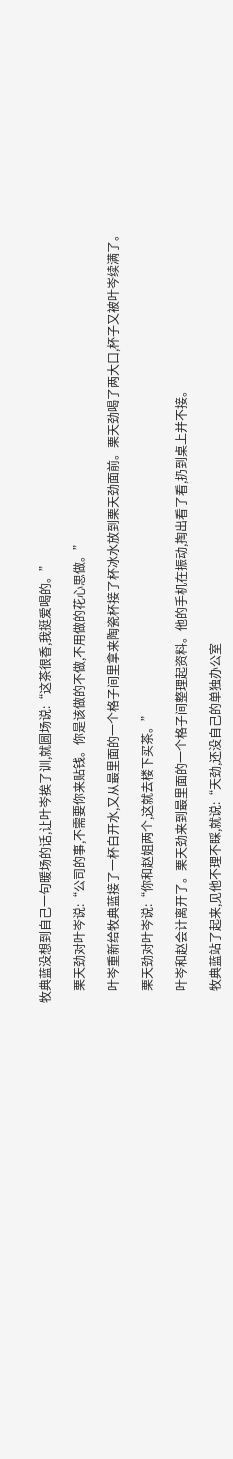牧典蓝没想到自己一句暖场的话,让叶岑挨了训,就圆场说:“这茶很香,我挺爱喝的。”

    栗天劲对叶岑说:“公司的事,不需要你来贴钱。你是该做的不做,不用做的花心思做。”

    叶岑重新给牧典蓝接了一杯白开水,又从最里面的一个格子间里拿来陶瓷杯接了杯冰水放到栗天劲面前。栗天劲喝了两大口,杯子又被叶岑续满了。

    栗天劲对叶岑说:“你和赵姐两个,这就去楼下买茶。”

    叶岑和赵会计离开了。栗天劲来到最里面的一个格子间整理起资料。他的手机在振动,掏出看了看,扔到桌上并不接。

    牧典蓝站了起来,见他不理不睬,就说:“天劲,还没自己的单独办公室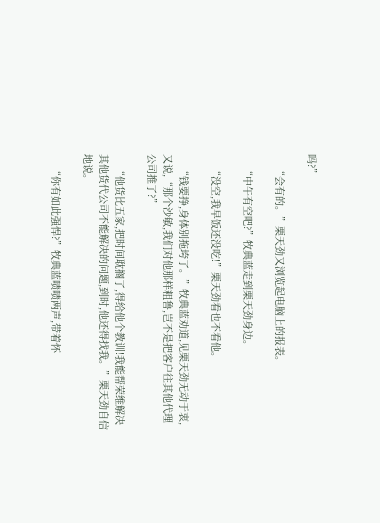吗?”

    “会有的。”栗天劲又浏览起电脑上的报表。

    “中午有空吧?”牧典蓝走到栗天劲身边。

    “没空,我早饭还没吃!”栗天劲看也不看他。

    “钱要挣,身体别拖垮了。”牧典蓝劝道,见栗天劲无动于衷,又说,“那个沙敏,我们对他那样粗鲁,岂不是把客户往其他代理公司推了?”

    “他货比五家,把时间耽搁了,得给他个教训!我能帮荣维解决其他货代公司不能解决的问题,到时,他还得找我。”栗天劲自信地说。

    “你有如此强悍?”牧典蓝啧啧两声,带着怀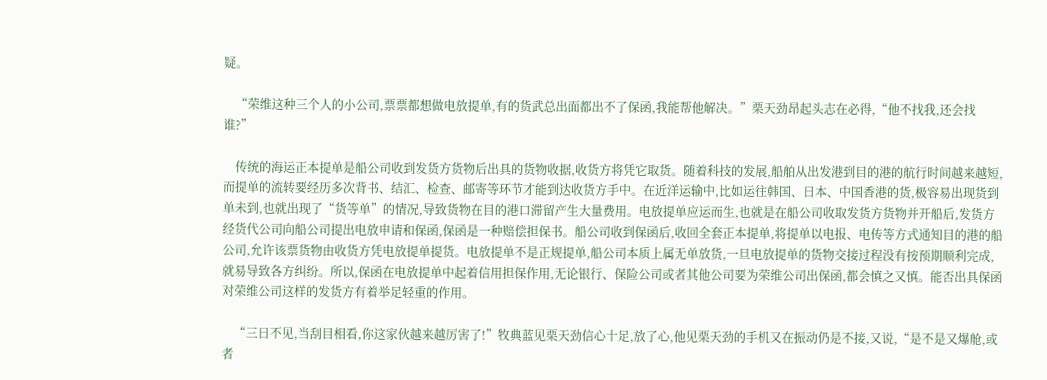疑。

    “荣维这种三个人的小公司,票票都想做电放提单,有的货武总出面都出不了保函,我能帮他解决。”栗天劲昂起头志在必得,“他不找我,还会找谁?”

    传统的海运正本提单是船公司收到发货方货物后出具的货物收据,收货方将凭它取货。随着科技的发展,船舶从出发港到目的港的航行时间越来越短,而提单的流转要经历多次背书、结汇、检查、邮寄等环节才能到达收货方手中。在近洋运输中,比如运往韩国、日本、中国香港的货,极容易出现货到单未到,也就出现了“货等单”的情况,导致货物在目的港口滞留产生大量费用。电放提单应运而生,也就是在船公司收取发货方货物并开船后,发货方经货代公司向船公司提出电放申请和保函,保函是一种赔偿担保书。船公司收到保函后,收回全套正本提单,将提单以电报、电传等方式通知目的港的船公司,允许该票货物由收货方凭电放提单提货。电放提单不是正规提单,船公司本质上属无单放货,一旦电放提单的货物交接过程没有按预期顺利完成,就易导致各方纠纷。所以,保函在电放提单中起着信用担保作用,无论银行、保险公司或者其他公司要为荣维公司出保函,都会慎之又慎。能否出具保函对荣维公司这样的发货方有着举足轻重的作用。

    “三日不见,当刮目相看,你这家伙越来越厉害了!”牧典蓝见栗天劲信心十足,放了心,他见栗天劲的手机又在振动仍是不接,又说,“是不是又爆舱,或者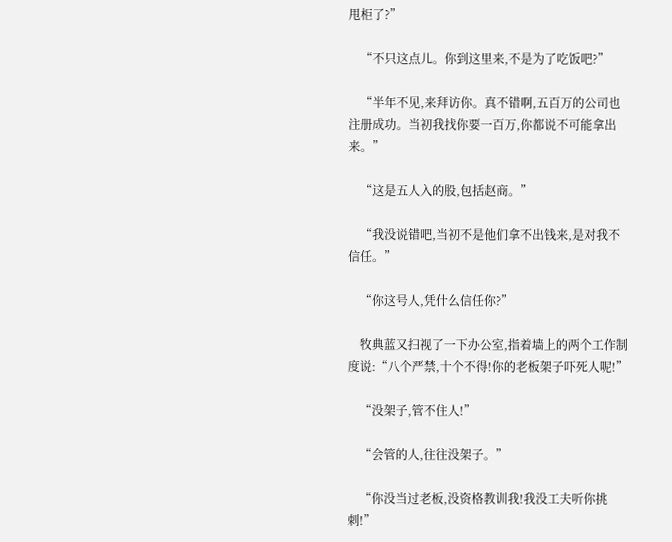甩柜了?”

    “不只这点儿。你到这里来,不是为了吃饭吧?”

    “半年不见,来拜访你。真不错啊,五百万的公司也注册成功。当初我找你要一百万,你都说不可能拿出来。”

    “这是五人入的股,包括赵商。”

    “我没说错吧,当初不是他们拿不出钱来,是对我不信任。”

    “你这号人,凭什么信任你?”

    牧典蓝又扫视了一下办公室,指着墙上的两个工作制度说:“八个严禁,十个不得!你的老板架子吓死人呢!”

    “没架子,管不住人!”

    “会管的人,往往没架子。”

    “你没当过老板,没资格教训我!我没工夫听你挑刺!”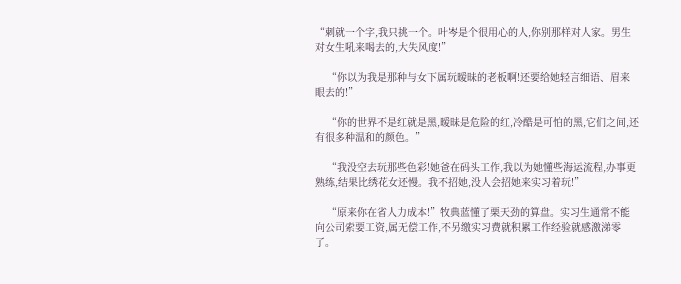“刺就一个字,我只挑一个。叶岑是个很用心的人,你别那样对人家。男生对女生吼来喝去的,大失风度!”

    “你以为我是那种与女下属玩暧昧的老板啊!还要给她轻言细语、眉来眼去的!”

    “你的世界不是红就是黑,暧昧是危险的红,冷酷是可怕的黑,它们之间,还有很多种温和的颜色。”

    “我没空去玩那些色彩!她爸在码头工作,我以为她懂些海运流程,办事更熟练,结果比绣花女还慢。我不招她,没人会招她来实习着玩!”

    “原来你在省人力成本!”牧典蓝懂了栗天劲的算盘。实习生通常不能向公司索要工资,属无偿工作,不另缴实习费就积累工作经验就感激涕零了。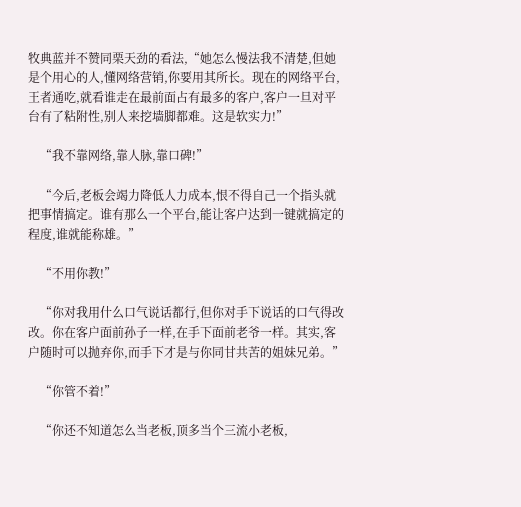牧典蓝并不赞同栗天劲的看法,“她怎么慢法我不清楚,但她是个用心的人,懂网络营销,你要用其所长。现在的网络平台,王者通吃,就看谁走在最前面占有最多的客户,客户一旦对平台有了粘附性,别人来挖墙脚都难。这是软实力!”

    “我不靠网络,靠人脉,靠口碑!”

    “今后,老板会竭力降低人力成本,恨不得自己一个指头就把事情搞定。谁有那么一个平台,能让客户达到一键就搞定的程度,谁就能称雄。”

    “不用你教!”

    “你对我用什么口气说话都行,但你对手下说话的口气得改改。你在客户面前孙子一样,在手下面前老爷一样。其实,客户随时可以抛弃你,而手下才是与你同甘共苦的姐妹兄弟。”

    “你管不着!”

    “你还不知道怎么当老板,顶多当个三流小老板,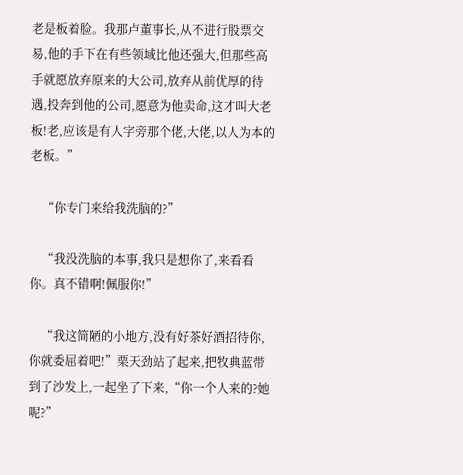老是板着脸。我那卢董事长,从不进行股票交易,他的手下在有些领域比他还强大,但那些高手就愿放弃原来的大公司,放弃从前优厚的待遇,投奔到他的公司,愿意为他卖命,这才叫大老板!老,应该是有人字旁那个佬,大佬,以人为本的老板。”

    “你专门来给我洗脑的?”

    “我没洗脑的本事,我只是想你了,来看看你。真不错啊!佩服你!”

    “我这简陋的小地方,没有好茶好酒招待你,你就委屈着吧!”栗天劲站了起来,把牧典蓝带到了沙发上,一起坐了下来,“你一个人来的?她呢?”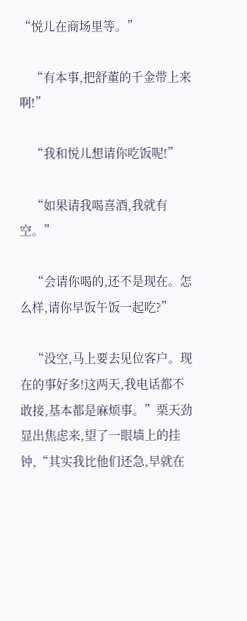“悦儿在商场里等。”

    “有本事,把舒董的千金带上来啊!”

    “我和悦儿想请你吃饭呢!”

    “如果请我喝喜酒,我就有空。”

    “会请你喝的,还不是现在。怎么样,请你早饭午饭一起吃?”

    “没空,马上要去见位客户。现在的事好多!这两天,我电话都不敢接,基本都是麻烦事。”栗天劲显出焦虑来,望了一眼墙上的挂钟,“其实我比他们还急,早就在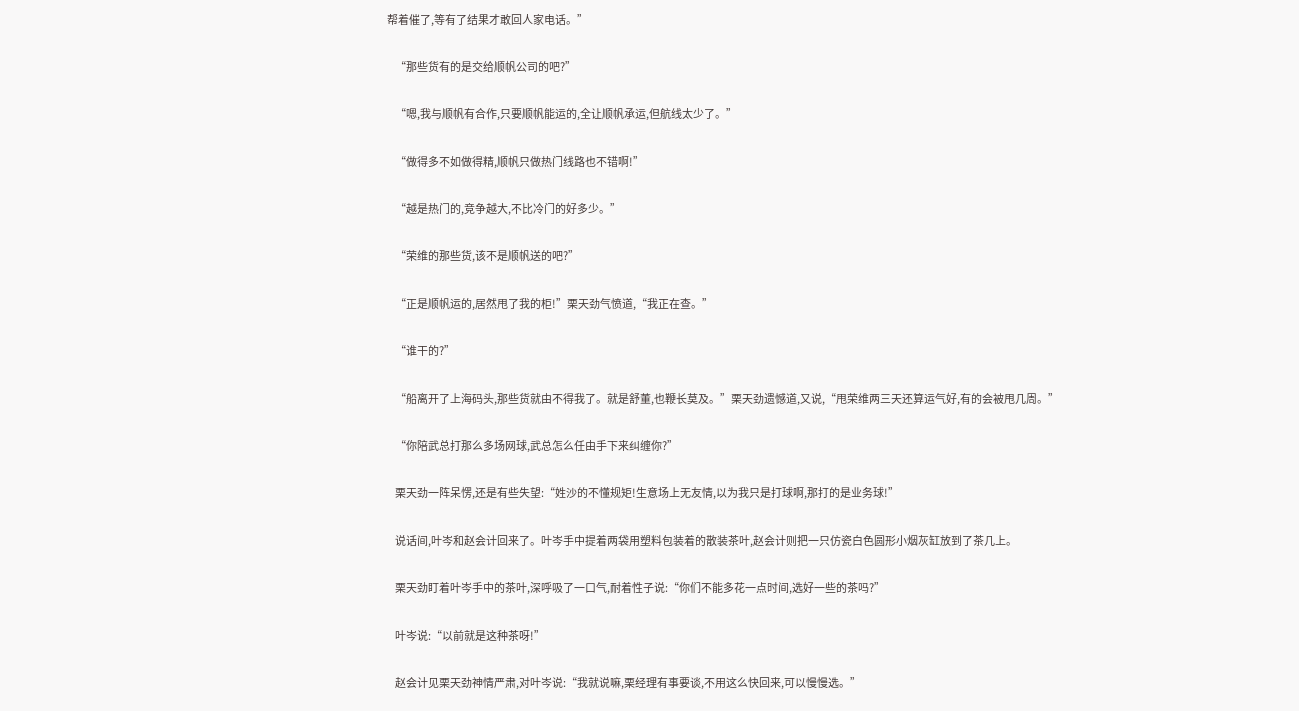帮着催了,等有了结果才敢回人家电话。”

    “那些货有的是交给顺帆公司的吧?”

    “嗯,我与顺帆有合作,只要顺帆能运的,全让顺帆承运,但航线太少了。”

    “做得多不如做得精,顺帆只做热门线路也不错啊!”

    “越是热门的,竞争越大,不比冷门的好多少。”

    “荣维的那些货,该不是顺帆送的吧?”

    “正是顺帆运的,居然甩了我的柜!”栗天劲气愤道,“我正在查。”

    “谁干的?”

    “船离开了上海码头,那些货就由不得我了。就是舒董,也鞭长莫及。”栗天劲遗憾道,又说,“甩荣维两三天还算运气好,有的会被甩几周。”

    “你陪武总打那么多场网球,武总怎么任由手下来纠缠你?”

    栗天劲一阵呆愣,还是有些失望:“姓沙的不懂规矩!生意场上无友情,以为我只是打球啊,那打的是业务球!”

    说话间,叶岑和赵会计回来了。叶岑手中提着两袋用塑料包装着的散装茶叶,赵会计则把一只仿瓷白色圆形小烟灰缸放到了茶几上。

    栗天劲盯着叶岑手中的茶叶,深呼吸了一口气,耐着性子说:“你们不能多花一点时间,选好一些的茶吗?”

    叶岑说:“以前就是这种茶呀!”

    赵会计见栗天劲神情严肃,对叶岑说:“我就说嘛,栗经理有事要谈,不用这么快回来,可以慢慢选。”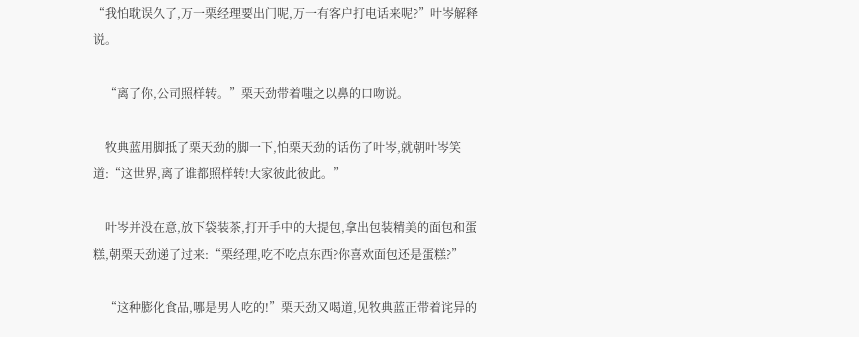“我怕耽误久了,万一栗经理要出门呢,万一有客户打电话来呢?”叶岑解释说。

    “离了你,公司照样转。”栗天劲带着嗤之以鼻的口吻说。

    牧典蓝用脚抵了栗天劲的脚一下,怕栗天劲的话伤了叶岑,就朝叶岑笑道:“这世界,离了谁都照样转!大家彼此彼此。”

    叶岑并没在意,放下袋装茶,打开手中的大提包,拿出包装精美的面包和蛋糕,朝栗天劲递了过来:“栗经理,吃不吃点东西?你喜欢面包还是蛋糕?”

    “这种膨化食品,哪是男人吃的!”栗天劲又喝道,见牧典蓝正带着诧异的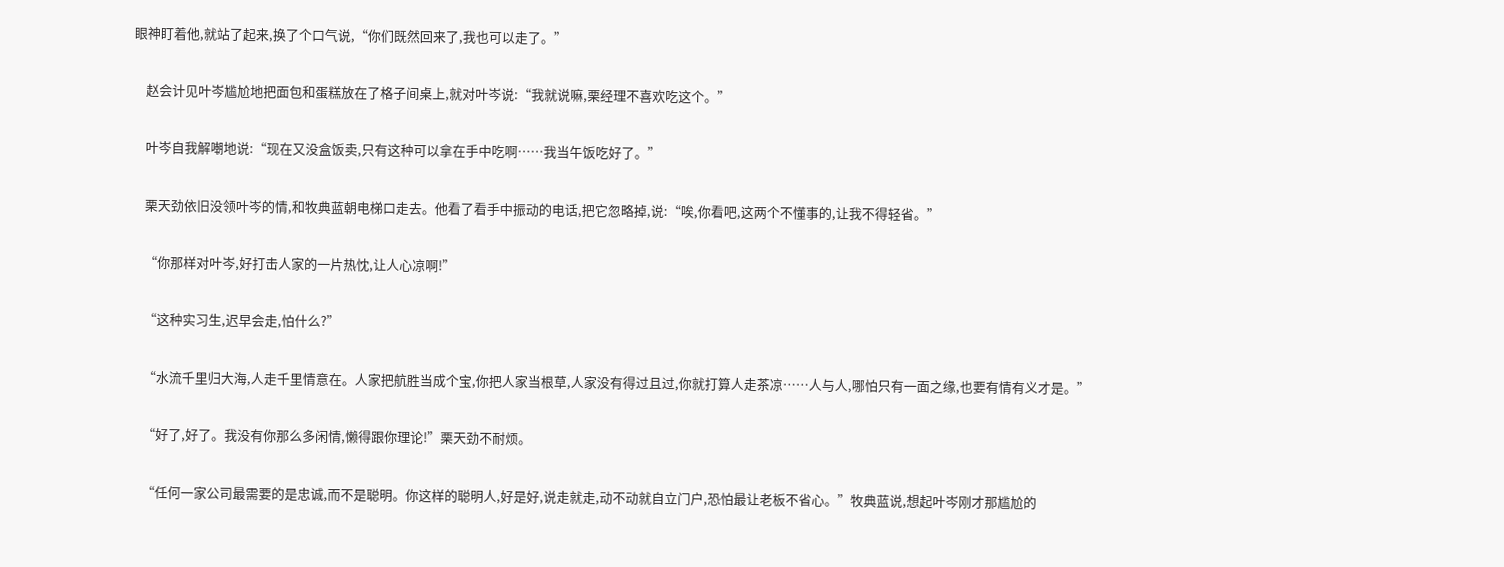眼神盯着他,就站了起来,换了个口气说,“你们既然回来了,我也可以走了。”

    赵会计见叶岑尴尬地把面包和蛋糕放在了格子间桌上,就对叶岑说:“我就说嘛,栗经理不喜欢吃这个。”

    叶岑自我解嘲地说:“现在又没盒饭卖,只有这种可以拿在手中吃啊……我当午饭吃好了。”

    栗天劲依旧没领叶岑的情,和牧典蓝朝电梯口走去。他看了看手中振动的电话,把它忽略掉,说:“唉,你看吧,这两个不懂事的,让我不得轻省。”

    “你那样对叶岑,好打击人家的一片热忱,让人心凉啊!”

    “这种实习生,迟早会走,怕什么?”

    “水流千里归大海,人走千里情意在。人家把航胜当成个宝,你把人家当根草,人家没有得过且过,你就打算人走茶凉……人与人,哪怕只有一面之缘,也要有情有义才是。”

    “好了,好了。我没有你那么多闲情,懒得跟你理论!”栗天劲不耐烦。

    “任何一家公司最需要的是忠诚,而不是聪明。你这样的聪明人,好是好,说走就走,动不动就自立门户,恐怕最让老板不省心。”牧典蓝说,想起叶岑刚才那尴尬的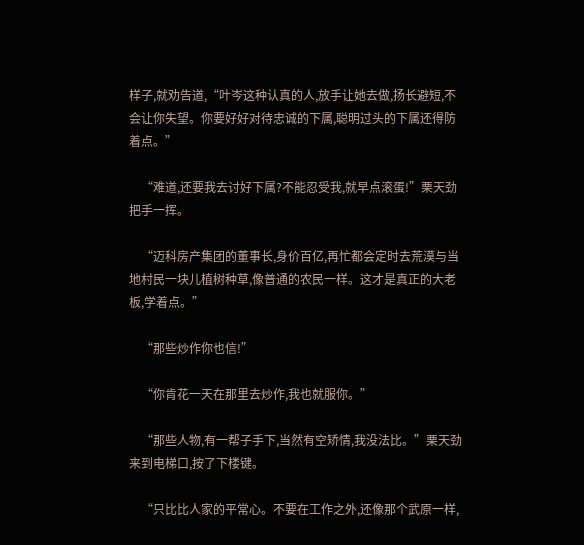样子,就劝告道,“叶岑这种认真的人,放手让她去做,扬长避短,不会让你失望。你要好好对待忠诚的下属,聪明过头的下属还得防着点。”

    “难道,还要我去讨好下属?不能忍受我,就早点滚蛋!”栗天劲把手一挥。

    “迈科房产集团的董事长,身价百亿,再忙都会定时去荒漠与当地村民一块儿植树种草,像普通的农民一样。这才是真正的大老板,学着点。”

    “那些炒作你也信!”

    “你肯花一天在那里去炒作,我也就服你。”

    “那些人物,有一帮子手下,当然有空矫情,我没法比。”栗天劲来到电梯口,按了下楼键。

    “只比比人家的平常心。不要在工作之外,还像那个武原一样,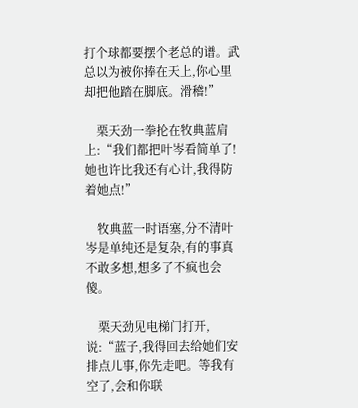打个球都要摆个老总的谱。武总以为被你捧在天上,你心里却把他踏在脚底。滑稽!”

    栗天劲一拳抡在牧典蓝肩上:“我们都把叶岑看简单了!她也许比我还有心计,我得防着她点!”

    牧典蓝一时语塞,分不清叶岑是单纯还是复杂,有的事真不敢多想,想多了不疯也会傻。

    栗天劲见电梯门打开,说:“蓝子,我得回去给她们安排点儿事,你先走吧。等我有空了,会和你联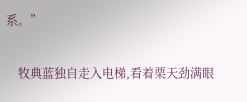系。”

    牧典蓝独自走入电梯,看着栗天劲满眼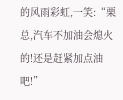的风雨彩虹,一笑:“栗总,汽车不加油会熄火的!还是赶紧加点油吧!”